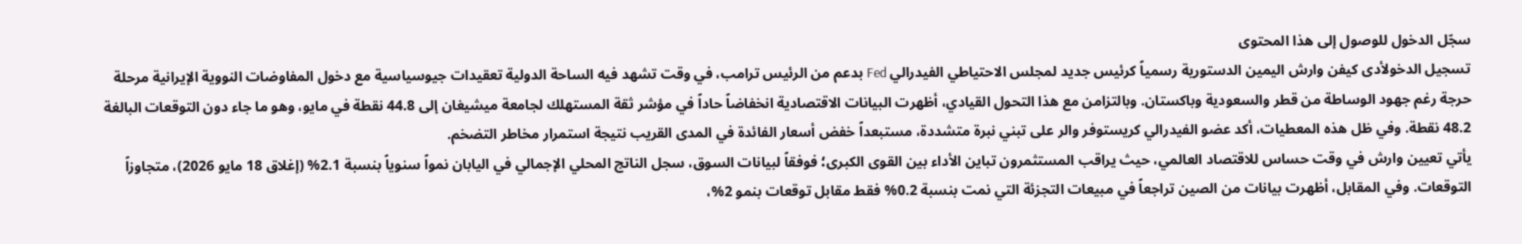سجّل الدخول للوصول إلى هذا المحتوى
تسجيل الدخولأدى كيفن وارش اليمين الدستورية رسمياً كرئيس جديد لمجلس الاحتياطي الفيدرالي Fed بدعم من الرئيس ترامب، في وقت تشهد فيه الساحة الدولية تعقيدات جيوسياسية مع دخول المفاوضات النووية الإيرانية مرحلة حرجة رغم جهود الوساطة من قطر والسعودية وباكستان. وبالتزامن مع هذا التحول القيادي، أظهرت البيانات الاقتصادية انخفاضاً حاداً في مؤشر ثقة المستهلك لجامعة ميشيغان إلى 44.8 نقطة في مايو، وهو ما جاء دون التوقعات البالغة 48.2 نقطة. وفي ظل هذه المعطيات، أكد عضو الفيدرالي كريستوفر والر على تبني نبرة متشددة، مستبعداً خفض أسعار الفائدة في المدى القريب نتيجة استمرار مخاطر التضخم.
يأتي تعيين وارش في وقت حساس للاقتصاد العالمي، حيث يراقب المستثمرون تباين الأداء بين القوى الكبرى؛ فوفقاً لبيانات السوق، سجل الناتج المحلي الإجمالي في اليابان نمواً سنوياً بنسبة 2.1% (إغلاق 18 مايو 2026)، متجاوزاً التوقعات. وفي المقابل، أظهرت بيانات من الصين تراجعاً في مبيعات التجزئة التي نمت بنسبة 0.2% فقط مقابل توقعات بنمو 2%،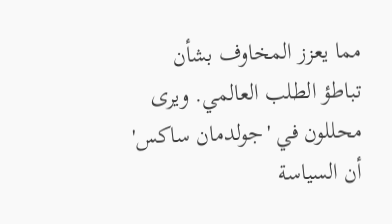مما يعزز المخاوف بشأن تباطؤ الطلب العالمي. ويرى محللون في 'جولدمان ساكس' أن السياسة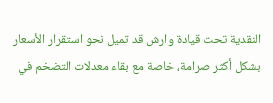النقدية تحت قيادة وارش قد تميل نحو استقرار الأسعار بشكل أكثر صرامة، خاصة مع بقاء معدلات التضخم في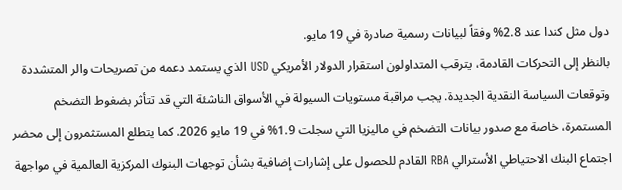دول مثل كندا عند 2.8% وفقاً لبيانات رسمية صادرة في 19 مايو.
بالنظر إلى التحركات القادمة، يترقب المتداولون استقرار الدولار الأمريكي USD الذي يستمد دعمه من تصريحات والر المتشددة وتوقعات السياسة النقدية الجديدة. يجب مراقبة مستويات السيولة في الأسواق الناشئة التي قد تتأثر بضغوط التضخم المستمرة، خاصة مع صدور بيانات التضخم في ماليزيا التي سجلت 1.9% في 19 مايو 2026. كما يتطلع المستثمرون إلى محضر اجتماع البنك الاحتياطي الأسترالي RBA القادم للحصول على إشارات إضافية بشأن توجهات البنوك المركزية العالمية في مواجهة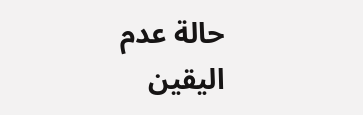حالة عدم اليقين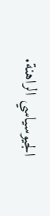الجيوسياسي الراهنة.